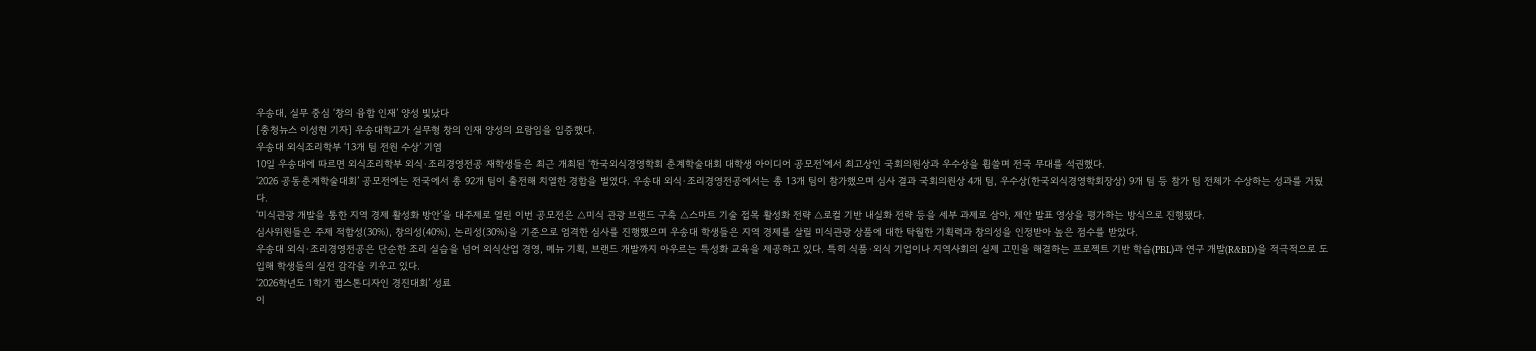우송대, 실무 중심 ‘창의 융합 인재’ 양성 빛났다
[충청뉴스 이성현 기자] 우송대학교가 실무형 창의 인재 양성의 요람임을 입증했다.
우송대 외식조리학부 ‘13개 팀 전원 수상’ 기염
10일 우송대에 따르면 외식조리학부 외식·조리경영전공 재학생들은 최근 개최된 ‘한국외식경영학회 춘계학술대회 대학생 아이디어 공모전’에서 최고상인 국회의원상과 우수상을 휩쓸며 전국 무대를 석권했다.
‘2026 공동춘계학술대회’ 공모전에는 전국에서 총 92개 팀이 출전해 치열한 경합을 벌였다. 우송대 외식·조리경영전공에서는 총 13개 팀이 참가했으며 심사 결과 국회의원상 4개 팀, 우수상(한국외식경영학회장상) 9개 팀 등 참가 팀 전체가 수상하는 성과를 거뒀다.
‘미식관광 개발을 통한 지역 경제 활성화 방안’을 대주제로 열린 이번 공모전은 △미식 관광 브랜드 구축 △스마트 기술 접목 활성화 전략 △로컬 기반 내실화 전략 등을 세부 과제로 삼아, 제안 발표 영상을 평가하는 방식으로 진행됐다.
심사위원들은 주제 적합성(30%), 창의성(40%), 논리성(30%)을 기준으로 엄격한 심사를 진행했으며 우송대 학생들은 지역 경제를 살릴 미식관광 상품에 대한 탁월한 기획력과 창의성을 인정받아 높은 점수를 받았다.
우송대 외식·조리경영전공은 단순한 조리 실습을 넘어 외식산업 경영, 메뉴 기획, 브랜드 개발까지 아우르는 특성화 교육을 제공하고 있다. 특히 식품·외식 기업이나 지역사회의 실제 고민을 해결하는 프로젝트 기반 학습(PBL)과 연구 개발(R&BD)을 적극적으로 도입해 학생들의 실전 감각을 키우고 있다.
‘2026학년도 1학기 캡스톤디자인 경진대회’ 성료
이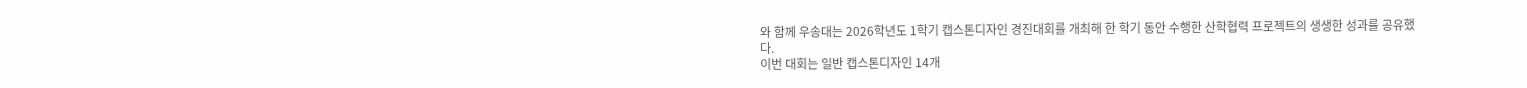와 함께 우송대는 2026학년도 1학기 캡스톤디자인 경진대회를 개최해 한 학기 동안 수행한 산학협력 프로젝트의 생생한 성과를 공유했다.
이번 대회는 일반 캡스톤디자인 14개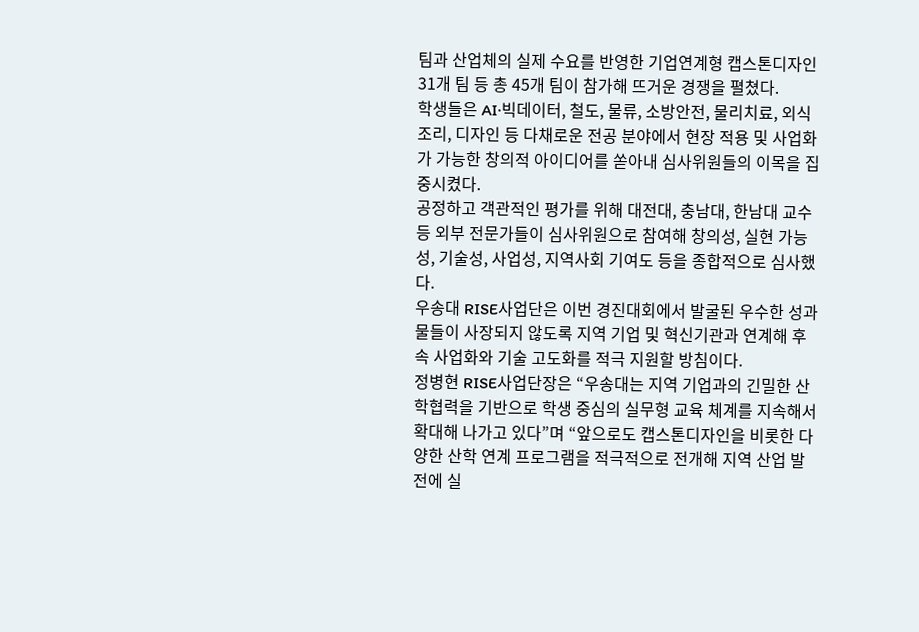팀과 산업체의 실제 수요를 반영한 기업연계형 캡스톤디자인 31개 팀 등 총 45개 팀이 참가해 뜨거운 경쟁을 펼쳤다.
학생들은 AI·빅데이터, 철도, 물류, 소방안전, 물리치료, 외식조리, 디자인 등 다채로운 전공 분야에서 현장 적용 및 사업화가 가능한 창의적 아이디어를 쏟아내 심사위원들의 이목을 집중시켰다.
공정하고 객관적인 평가를 위해 대전대, 충남대, 한남대 교수 등 외부 전문가들이 심사위원으로 참여해 창의성, 실현 가능성, 기술성, 사업성, 지역사회 기여도 등을 종합적으로 심사했다.
우송대 RISE사업단은 이번 경진대회에서 발굴된 우수한 성과물들이 사장되지 않도록 지역 기업 및 혁신기관과 연계해 후속 사업화와 기술 고도화를 적극 지원할 방침이다.
정병현 RISE사업단장은 “우송대는 지역 기업과의 긴밀한 산학협력을 기반으로 학생 중심의 실무형 교육 체계를 지속해서 확대해 나가고 있다”며 “앞으로도 캡스톤디자인을 비롯한 다양한 산학 연계 프로그램을 적극적으로 전개해 지역 산업 발전에 실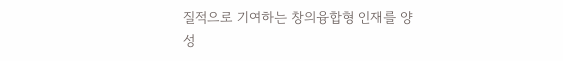질적으로 기여하는 창의융합형 인재를 양성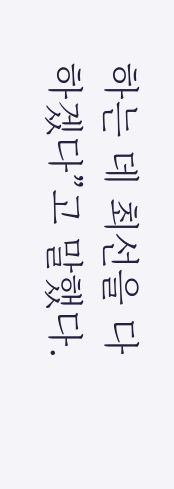하는 데 최선을 다하겠다”고 말했다.